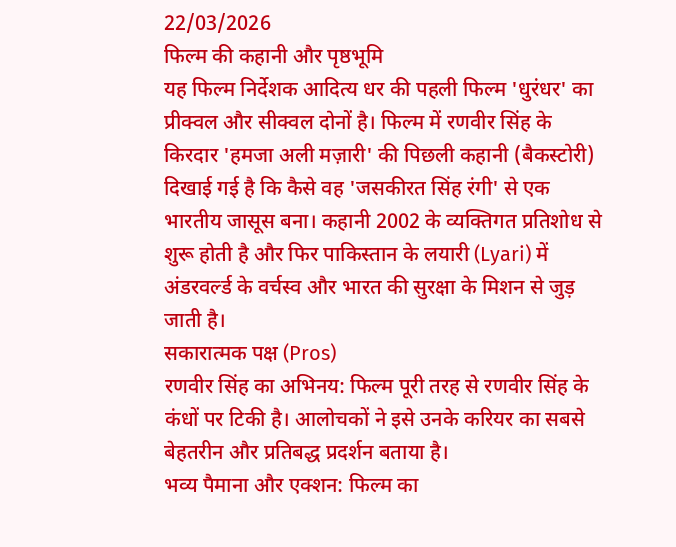22/03/2026
फिल्म की कहानी और पृष्ठभूमि
यह फिल्म निर्देशक आदित्य धर की पहली फिल्म 'धुरंधर' का प्रीक्वल और सीक्वल दोनों है। फिल्म में रणवीर सिंह के किरदार 'हमजा अली मज़ारी' की पिछली कहानी (बैकस्टोरी) दिखाई गई है कि कैसे वह 'जसकीरत सिंह रंगी' से एक भारतीय जासूस बना। कहानी 2002 के व्यक्तिगत प्रतिशोध से शुरू होती है और फिर पाकिस्तान के लयारी (Lyari) में अंडरवर्ल्ड के वर्चस्व और भारत की सुरक्षा के मिशन से जुड़ जाती है।
सकारात्मक पक्ष (Pros)
रणवीर सिंह का अभिनय: फिल्म पूरी तरह से रणवीर सिंह के कंधों पर टिकी है। आलोचकों ने इसे उनके करियर का सबसे बेहतरीन और प्रतिबद्ध प्रदर्शन बताया है।
भव्य पैमाना और एक्शन: फिल्म का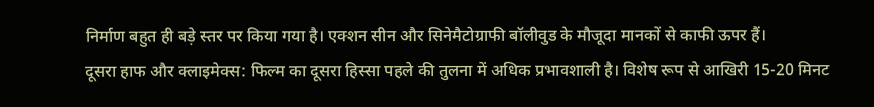निर्माण बहुत ही बड़े स्तर पर किया गया है। एक्शन सीन और सिनेमैटोग्राफी बॉलीवुड के मौजूदा मानकों से काफी ऊपर हैं।
दूसरा हाफ और क्लाइमेक्स: फिल्म का दूसरा हिस्सा पहले की तुलना में अधिक प्रभावशाली है। विशेष रूप से आखिरी 15-20 मिनट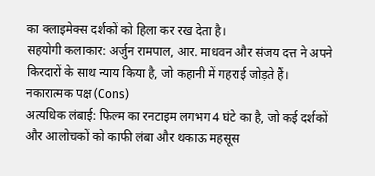का क्लाइमेक्स दर्शकों को हिला कर रख देता है।
सहयोगी कलाकार: अर्जुन रामपाल, आर. माधवन और संजय दत्त ने अपने किरदारों के साथ न्याय किया है, जो कहानी में गहराई जोड़ते हैं।
नकारात्मक पक्ष (Cons)
अत्यधिक लंबाई: फिल्म का रनटाइम लगभग 4 घंटे का है, जो कई दर्शकों और आलोचकों को काफी लंबा और थकाऊ महसूस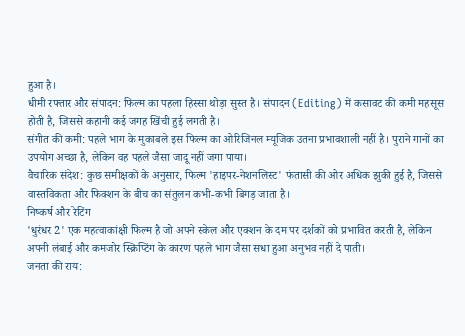हुआ है।
धीमी रफ्तार और संपादन: फिल्म का पहला हिस्सा थोड़ा सुस्त है। संपादन (Editing) में कसावट की कमी महसूस होती है, जिससे कहानी कई जगह खिंची हुई लगती है।
संगीत की कमी: पहले भाग के मुकाबले इस फिल्म का ओरिजिनल म्यूजिक उतना प्रभावशाली नहीं है। पुराने गानों का उपयोग अच्छा है, लेकिन वह पहले जैसा जादू नहीं जगा पाया।
वैचारिक संदेश: कुछ समीक्षकों के अनुसार, फिल्म 'हाइपर-नेशनलिस्ट' फंतासी की ओर अधिक झुकी हुई है, जिससे वास्तविकता और फिक्शन के बीच का संतुलन कभी-कभी बिगड़ जाता है।
निष्कर्ष और रेटिंग
'धुरंधर 2' एक महत्वाकांक्षी फिल्म है जो अपने स्केल और एक्शन के दम पर दर्शकों को प्रभावित करती है, लेकिन अपनी लंबाई और कमजोर स्क्रिप्टिंग के कारण पहले भाग जैसा सधा हुआ अनुभव नहीं दे पाती।
जनता की राय: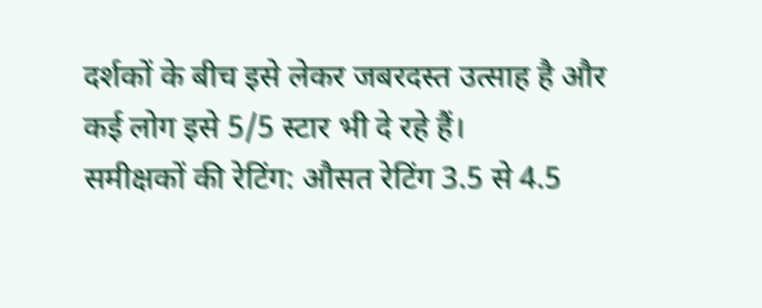दर्शकों के बीच इसे लेकर जबरदस्त उत्साह है और कई लोग इसे 5/5 स्टार भी दे रहे हैं।
समीक्षकों की रेटिंग: औसत रेटिंग 3.5 से 4.5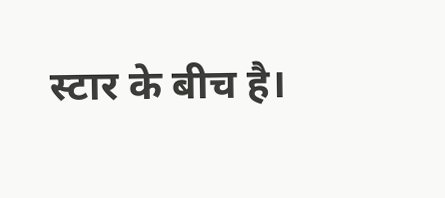स्टार के बीच है।